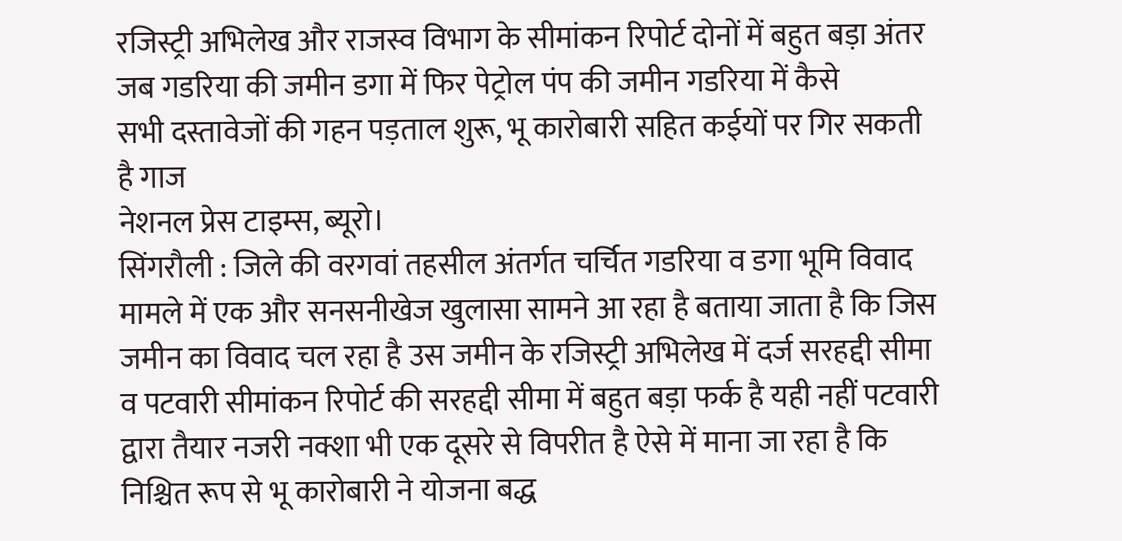रजिस्ट्री अभिलेख और राजस्व विभाग के सीमांकन रिपोर्ट दोनों में बहुत बड़ा अंतर जब गडरिया की जमीन डगा में फिर पेट्रोल पंप की जमीन गडरिया में कैसे
सभी दस्तावेजों की गहन पड़ताल शुरू, भू कारोबारी सहित कईयों पर गिर सकती है गाज
नेशनल प्रेस टाइम्स, ब्यूरो।
सिंगरौली : जिले की वरगवां तहसील अंतर्गत चर्चित गडरिया व डगा भूमि विवाद मामले में एक और सनसनीखेज खुलासा सामने आ रहा है बताया जाता है कि जिस जमीन का विवाद चल रहा है उस जमीन के रजिस्ट्री अभिलेख में दर्ज सरहद्दी सीमा व पटवारी सीमांकन रिपोर्ट की सरहद्दी सीमा में बहुत बड़ा फर्क है यही नहीं पटवारी द्वारा तैयार नजरी नक्शा भी एक दूसरे से विपरीत है ऐसे में माना जा रहा है कि निश्चित रूप से भू कारोबारी ने योजना बद्ध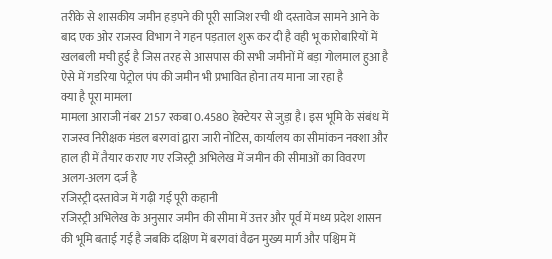तरीके से शासकीय जमीन हड़पने की पूरी साजिश रची थी दस्तावेज सामने आने के बाद एक ओर राजस्व विभाग ने गहन पड़ताल शुरू कर दी है वही भू कारोबारियों में खलबली मची हुई है जिस तरह से आसपास की सभी जमीनों में बड़ा गोलमाल हुआ है ऐसे में गडरिया पेट्रोल पंप की जमीन भी प्रभावित होना तय माना जा रहा है
क्या है पूरा मामला
मामला आराजी नंबर 2157 रकबा 0.4580 हेक्टेयर से जुड़ा है। इस भूमि के संबंध में राजस्व निरीक्षक मंडल बरगवां द्वारा जारी नोटिस, कार्यालय का सीमांकन नक्शा और हाल ही में तैयार कराए गए रजिस्ट्री अभिलेख में जमीन की सीमाओं का विवरण अलग-अलग दर्ज है
रजिस्ट्री दस्तावेज में गढ़ी गई पूरी कहानी
रजिस्ट्री अभिलेख के अनुसार जमीन की सीमा में उत्तर और पूर्व में मध्य प्रदेश शासन की भूमि बताई गई है जबकि दक्षिण में बरगवां वैढन मुख्य मार्ग और पश्चिम में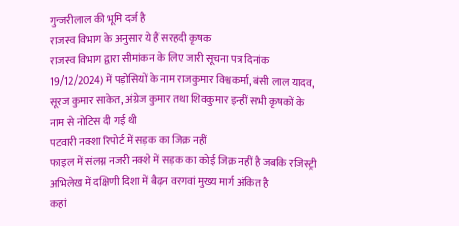गुन्जरीलाल की भूमि दर्ज है
राजस्व विभाग के अनुसार ये हैं सरहदी कृषक
राजस्व विभाग द्वारा सीमांकन के लिए जारी सूचना पत्र दिनांक 19/12/2024) में पड़ोसियों के नाम राजकुमार विश्वकर्मा, बंसी लाल यादव, सूरज कुमार साकेत, अंग्रेज कुमार तथा शिवकुमार इन्हीं सभी कृषकों के नाम से नोटिस दी गई थी
पटवारी नक्शा रिपोर्ट में सड़क का जिक्र नहीं
फाइल में संलग्न नजरी नक्शे में सड़क का कोई जिक्र नहीं है जबकि रजिस्ट्री अभिलेख में दक्षिणी दिशा में बैढ़न वरगवां मुख्य मार्ग अंकित है
कहां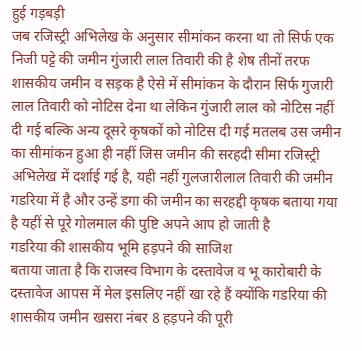हुई गड़बड़ी
जब रजिस्ट्री अभिलेख के अनुसार सीमांकन करना था तो सिर्फ एक निजी पट्टे की जमीन गुंजारी लाल तिवारी की है शेष तीनों तरफ शासकीय जमीन व सड़क है ऐसे में सीमांकन के दौरान सिर्फ गुजारी लाल तिवारी को नोटिस देना था लेकिन गुंजारी लाल को नोटिस नहीं दी गई बल्कि अन्य दूसरे कृषकों को नोटिस दी गई मतलब उस जमीन का सीमांकन हुआ ही नहीं जिस जमीन की सरहदी सीमा रजिस्ट्री अभिलेख में दर्शाई गई है, यही नहीं गुलजारीलाल तिवारी की जमीन गडरिया में है और उन्हें डगा की जमीन का सरहद्दी कृषक बताया गया है यहीं से पूरे गोलमाल की पुष्टि अपने आप हो जाती है
गडरिया की शासकीय भूमि हड़पने की साजिश
बताया जाता है कि राजस्व विभाग के दस्तावेज व भू कारोबारी के दस्तावेज आपस में मेल इसलिए नहीं खा रहे हैं क्योंकि गडरिया की शासकीय जमीन खसरा नंबर 8 हड़पने की पूरी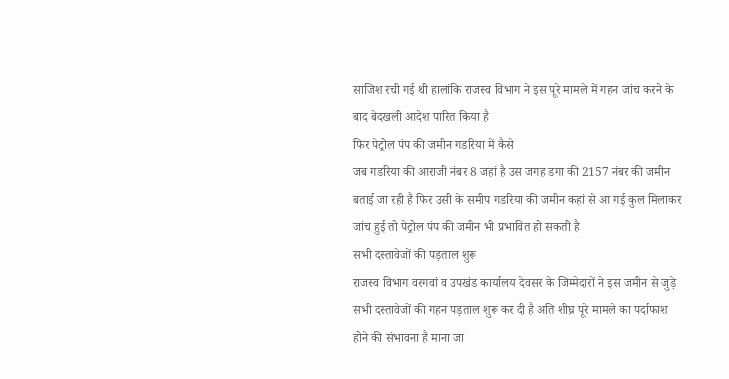साजिश रची गई थी हालांकि राजस्व विभाग ने इस पूरे मामले में गहन जांच करने के बाद बेदखली आदेश पारित किया है
फिर पेट्रोल पंप की जमीन गडरिया में कैसे
जब गडरिया की आराजी नंबर 8 जहां है उस जगह डगा की 2157 नंबर की जमीन बताई जा रही है फिर उसी के समीप गडरिया की जमीन कहां से आ गई कुल मिलाकर जांच हुई तो पेट्रोल पंप की जमीन भी प्रभावित हो सकती है
सभी दस्तावेजों की पड़ताल शुरू
राजस्व विभाग वरगवां व उपखंड कार्यालय देवसर के जिम्मेदारों ने इस जमीन से जुड़े सभी दस्तावेजों की गहन पड़ताल शुरू कर दी है अति शीघ्र पूरे मामले का पर्दाफाश होने की संभावना है माना जा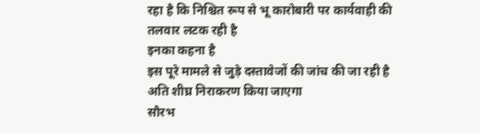रहा है कि निश्चित रूप से भू कारोबारी पर कार्यवाही की तलवार लटक रही है
इनका कहना है
इस पूरे मामले से जुड़े दस्तावेजों की जांच की जा रही है अति शीघ्र निराकरण किया जाएगा
सौरभ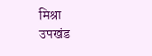मिश्रा
उपखंड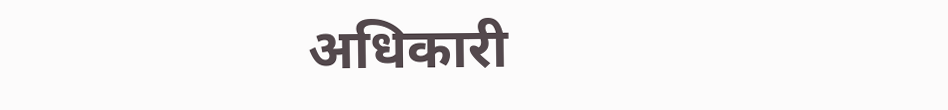अधिकारी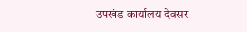उपखंड कार्यालय देवसर